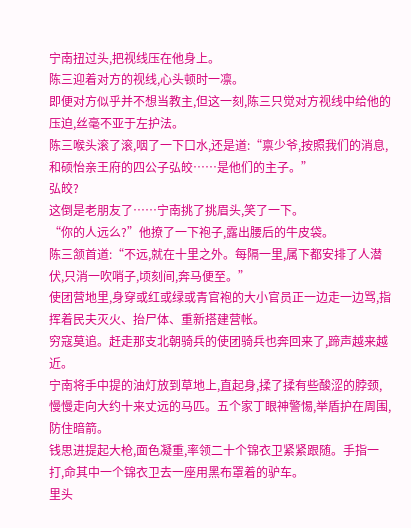宁南扭过头,把视线压在他身上。
陈三迎着对方的视线,心头顿时一凛。
即便对方似乎并不想当教主,但这一刻,陈三只觉对方视线中给他的压迫,丝毫不亚于左护法。
陈三喉头滚了滚,咽了一下口水,还是道:“禀少爷,按照我们的消息,和硕怡亲王府的四公子弘皎……是他们的主子。”
弘皎?
这倒是老朋友了……宁南挑了挑眉头,笑了一下。
“你的人远么?”他撩了一下袍子,露出腰后的牛皮袋。
陈三颔首道:“不远,就在十里之外。每隔一里,属下都安排了人潜伏,只消一吹哨子,顷刻间,奔马便至。”
使团营地里,身穿或红或绿或青官袍的大小官员正一边走一边骂,指挥着民夫灭火、抬尸体、重新搭建营帐。
穷寇莫追。赶走那支北朝骑兵的使团骑兵也奔回来了,蹄声越来越近。
宁南将手中提的油灯放到草地上,直起身,揉了揉有些酸涩的脖颈,慢慢走向大约十来丈远的马匹。五个家丁眼神警惕,举盾护在周围,防住暗箭。
钱思进提起大枪,面色凝重,率领二十个锦衣卫紧紧跟随。手指一打,命其中一个锦衣卫去一座用黑布罩着的驴车。
里头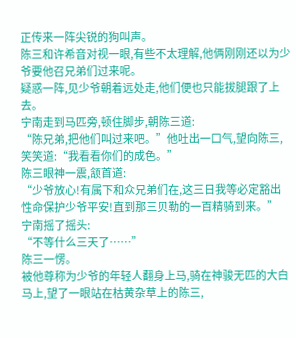正传来一阵尖锐的狗叫声。
陈三和许希音对视一眼,有些不太理解,他俩刚刚还以为少爷要他召兄弟们过来呢。
疑惑一阵,见少爷朝着远处走,他们便也只能拔腿跟了上去。
宁南走到马匹旁,顿住脚步,朝陈三道:
“陈兄弟,把他们叫过来吧。”他吐出一口气,望向陈三,笑笑道:“我看看你们的成色。”
陈三眼神一震,颔首道:
“少爷放心!有属下和众兄弟们在,这三日我等必定豁出性命保护少爷平安!直到那三贝勒的一百精骑到来。”
宁南摇了摇头:
“不等什么三天了……”
陈三一愣。
被他尊称为少爷的年轻人翻身上马,骑在神骏无匹的大白马上,望了一眼站在枯黄杂草上的陈三,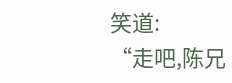笑道:
“走吧,陈兄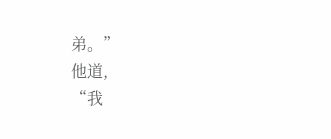弟。”
他道,
“我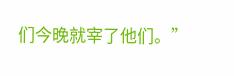们今晚就宰了他们。”